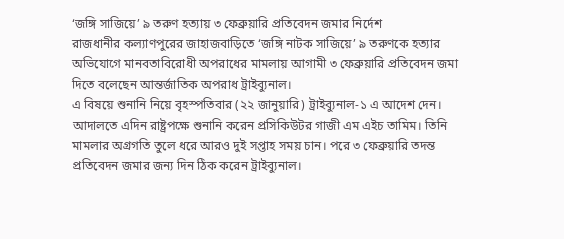‘জঙ্গি সাজিয়ে’ ৯ তরুণ হত্যায় ৩ ফেব্রুয়ারি প্রতিবেদন জমার নির্দেশ
রাজধানীর কল্যাণপুরের জাহাজবাড়িতে ‘জঙ্গি নাটক সাজিয়ে’ ৯ তরুণকে হত্যার অভিযোগে মানবতাবিরোধী অপরাধের মামলায় আগামী ৩ ফেব্রুয়ারি প্রতিবেদন জমা দিতে বলেছেন আন্তর্জাতিক অপরাধ ট্রাইব্যুনাল।
এ বিষয়ে শুনানি নিয়ে বৃহস্পতিবার (২২ জানুয়ারি) ট্রাইব্যুনাল-১ এ আদেশ দেন। আদালতে এদিন রাষ্ট্রপক্ষে শুনানি করেন প্রসিকিউটর গাজী এম এইচ তামিম। তিনি মামলার অগ্রগতি তুলে ধরে আরও দুই সপ্তাহ সময় চান। পরে ৩ ফেব্রুয়ারি তদন্ত প্রতিবেদন জমার জন্য দিন ঠিক করেন ট্রাইব্যুনাল।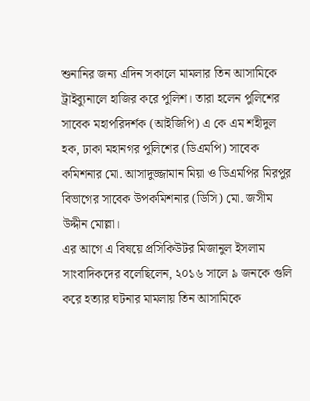শুনানির জন্য এদিন সকালে মামলার তিন আসামিকে ট্রাইব্যুনালে হাজির করে পুলিশ। তারা হলেন পুলিশের সাবেক মহাপরিদর্শক (আইজিপি) এ কে এম শহীদুল হক, ঢাকা মহানগর পুলিশের (ডিএমপি) সাবেক কমিশনার মো. আসাদুজ্জামান মিয়া ও ডিএমপির মিরপুর বিভাগের সাবেক উপকমিশনার (ডিসি) মো. জসীম উদ্দীন মোল্লা।
এর আগে এ বিষয়ে প্রসিকিউটর মিজানুল ইসলাম সাংবাদিকদের বলেছিলেন, ২০১৬ সালে ৯ জনকে গুলি করে হত্যার ঘটনার মামলায় তিন আসামিকে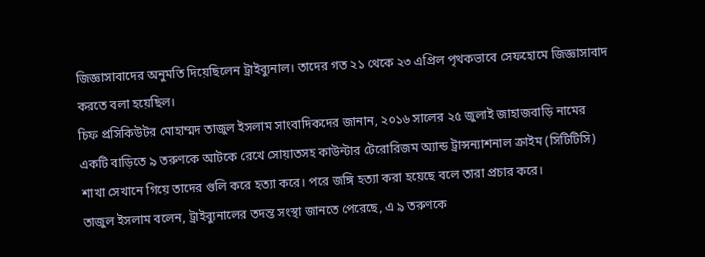জিজ্ঞাসাবাদের অনুমতি দিয়েছিলেন ট্রাইব্যুনাল। তাদের গত ২১ থেকে ২৩ এপ্রিল পৃথকভাবে সেফহোমে জিজ্ঞাসাবাদ করতে বলা হয়েছিল।
চিফ প্রসিকিউটর মোহাম্মদ তাজুল ইসলাম সাংবাদিকদের জানান, ২০১৬ সালের ২৫ জুলাই জাহাজবাড়ি নামের একটি বাড়িতে ৯ তরুণকে আটকে রেখে সোয়াতসহ কাউন্টার টেরোরিজম অ্যান্ড ট্রান্সন্যাশনাল ক্রাইম (সিটিটিসি) শাখা সেখানে গিয়ে তাদের গুলি করে হত্যা করে। পরে জঙ্গি হত্যা করা হয়েছে বলে তারা প্রচার করে।
তাজুল ইসলাম বলেন, ট্রাইব্যুনালের তদন্ত সংস্থা জানতে পেরেছে, এ ৯ তরুণকে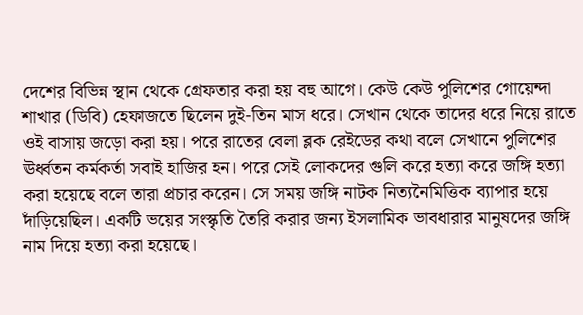দেশের বিভিন্ন স্থান থেকে গ্রেফতার করা হয় বহু আগে। কেউ কেউ পুলিশের গোয়েন্দা শাখার (ডিবি) হেফাজতে ছিলেন দুই-তিন মাস ধরে। সেখান থেকে তাদের ধরে নিয়ে রাতে ওই বাসায় জড়ো করা হয়। পরে রাতের বেলা ব্লক রেইডের কথা বলে সেখানে পুলিশের ঊর্ধ্বতন কর্মকর্তা সবাই হাজির হন। পরে সেই লোকদের গুলি করে হত্যা করে জঙ্গি হত্যা করা হয়েছে বলে তারা প্রচার করেন। সে সময় জঙ্গি নাটক নিত্যনৈমিত্তিক ব্যাপার হয়ে দাঁড়িয়েছিল। একটি ভয়ের সংস্কৃতি তৈরি করার জন্য ইসলামিক ভাবধারার মানুষদের জঙ্গি নাম দিয়ে হত্যা করা হয়েছে।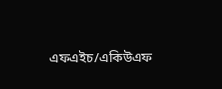এফএইচ/একিউএফ